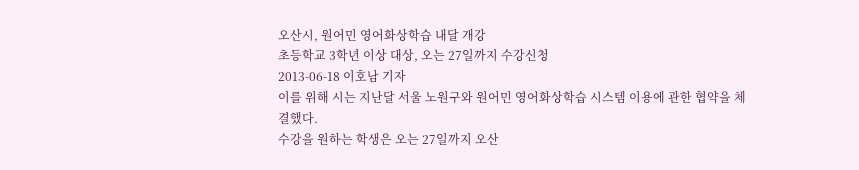오산시, 원어민 영어화상학습 내달 개강
초등학교 3학년 이상 대상, 오는 27일까지 수강신청
2013-06-18 이호남 기자
이를 위해 시는 지난달 서울 노원구와 원어민 영어화상학습 시스템 이용에 관한 협약을 체결했다.
수강을 원하는 학생은 오는 27일까지 오산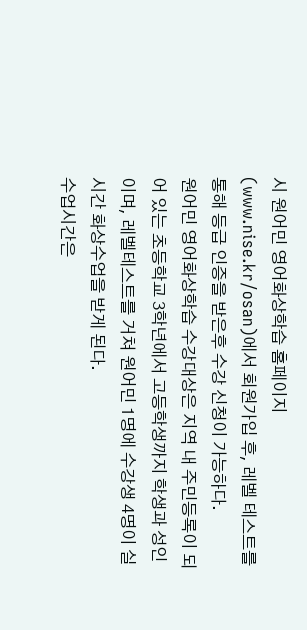시 원어민 영어화상학습 홈페이지(www.nise.kr/osan)에서 회원가입 후, 레벨 테스트를 통해 등급 인증을 받은후 수강 신청이 가능하다.
원어민 영어화상학습 수강대상은 지역 내 주민등록이 되어 있는 초등학교 3학년에서 고등학생까지 학생과 성인이며, 레벨테스트를 거쳐 원어민 1명에 수강생 4명이 실시간 화상수업을 받게 된다.
수업시간은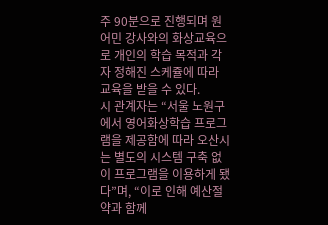주 90분으로 진행되며 원어민 강사와의 화상교육으로 개인의 학습 목적과 각자 정해진 스케쥴에 따라 교육을 받을 수 있다.
시 관계자는 “서울 노원구에서 영어화상학습 프로그램을 제공함에 따라 오산시는 별도의 시스템 구축 없이 프로그램을 이용하게 됐다”며, “이로 인해 예산절약과 함께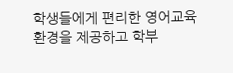학생들에게 편리한 영어교육 환경을 제공하고 학부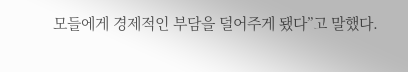모들에게 경제적인 부담을 덜어주게 됐다”고 말했다.